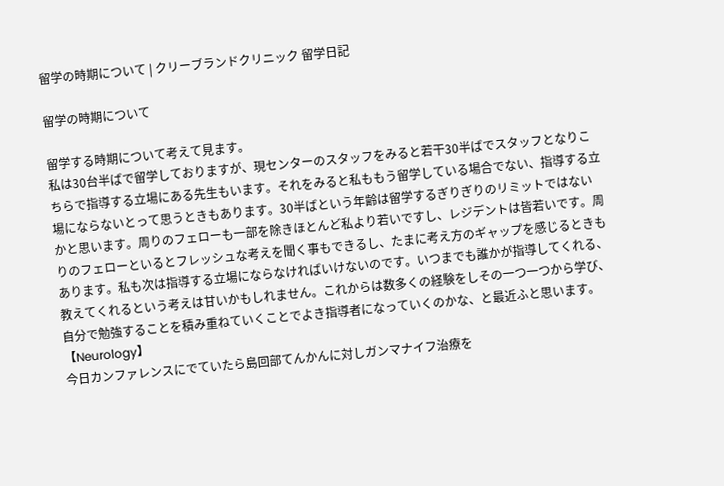留学の時期について | クリーブランドクリニック 留学日記

留学の時期について

留学する時期について考えて見ます。
私は30台半ばで留学しておりますが、現センターのスタッフをみると若干30半ばでスタッフとなりこちらで指導する立場にある先生もいます。それをみると私ももう留学している場合でない、指導する立場にならないとって思うときもあります。30半ばという年齢は留学するぎりぎりのリミットではないかと思います。周りのフェローも一部を除きほとんど私より若いですし、レジデントは皆若いです。周りのフェローといるとフレッシュな考えを聞く事もできるし、たまに考え方のギャップを感じるときもあります。私も次は指導する立場にならなければいけないのです。いつまでも誰かが指導してくれる、教えてくれるという考えは甘いかもしれません。これからは数多くの経験をしその一つ一つから学び、自分で勉強することを積み重ねていくことでよき指導者になっていくのかな、と最近ふと思います。
【Neurology】
今日カンファレンスにでていたら島回部てんかんに対しガンマナイフ治療を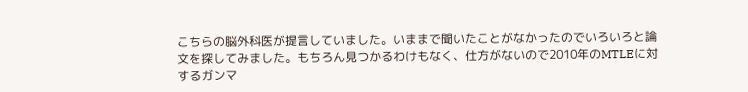こちらの脳外科医が提言していました。いままで聞いたことがなかったのでいろいろと論文を探してみました。もちろん見つかるわけもなく、仕方がないので2010年のMTLEに対するガンマ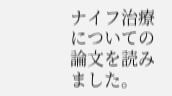ナイフ治療についての論文を読みました。